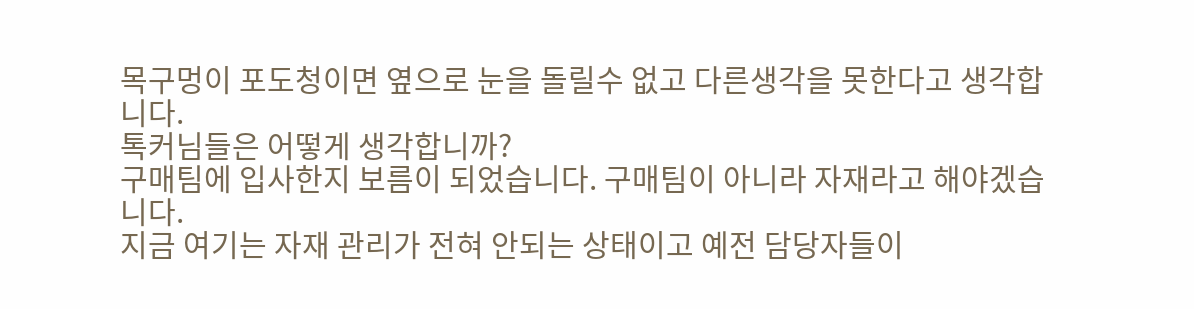목구멍이 포도청이면 옆으로 눈을 돌릴수 없고 다른생각을 못한다고 생각합니다.
톡커님들은 어떻게 생각합니까?
구매팀에 입사한지 보름이 되었습니다. 구매팀이 아니라 자재라고 해야겠습니다.
지금 여기는 자재 관리가 전혀 안되는 상태이고 예전 담당자들이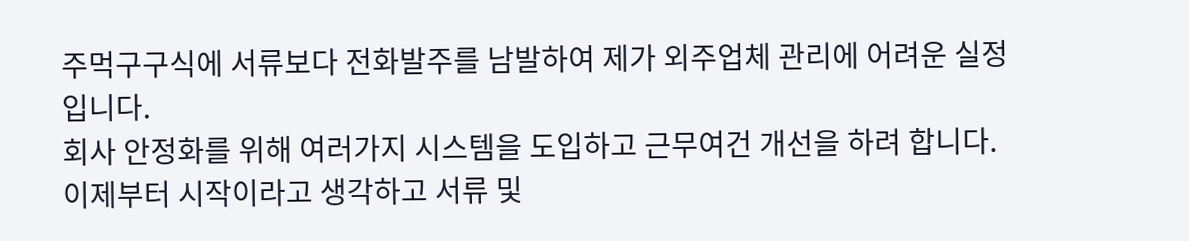주먹구구식에 서류보다 전화발주를 남발하여 제가 외주업체 관리에 어려운 실정입니다.
회사 안정화를 위해 여러가지 시스템을 도입하고 근무여건 개선을 하려 합니다.
이제부터 시작이라고 생각하고 서류 및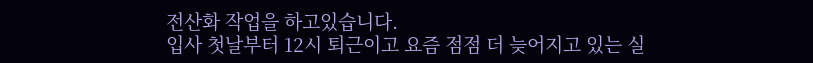전산화 작업을 하고있습니다.
입사 첫날부터 12시 퇴근이고 요즘 점점 더 늦어지고 있는 실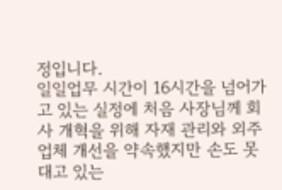정입니다.
일일업무 시간이 16시간을 넘어가고 있는 실정에 처음 사장님께 회사 개혁을 위해 자재 관리와 외주업체 개선을 약속했지만 손도 못대고 있는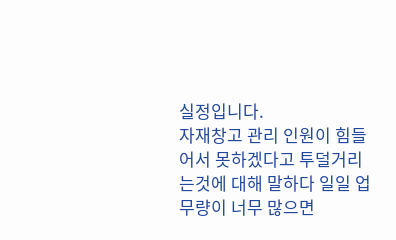실정입니다.
자재창고 관리 인원이 힘들어서 못하겠다고 투덜거리는것에 대해 말하다 일일 업무량이 너무 많으면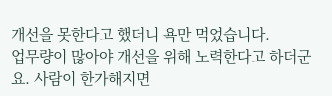개선을 못한다고 했더니 욕만 먹었습니다.
업무량이 많아야 개선을 위해 노력한다고 하더군요. 사람이 한가해지면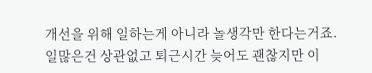개선을 위해 일하는게 아니라 놀생각만 한다는거죠.
일많은건 상관없고 퇴근시간 늦어도 괜찮지만 이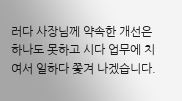러다 사장님께 약속한 개선은 하나도 못하고 시다 업무에 치여서 일하다 쫓겨 나겠습니다.